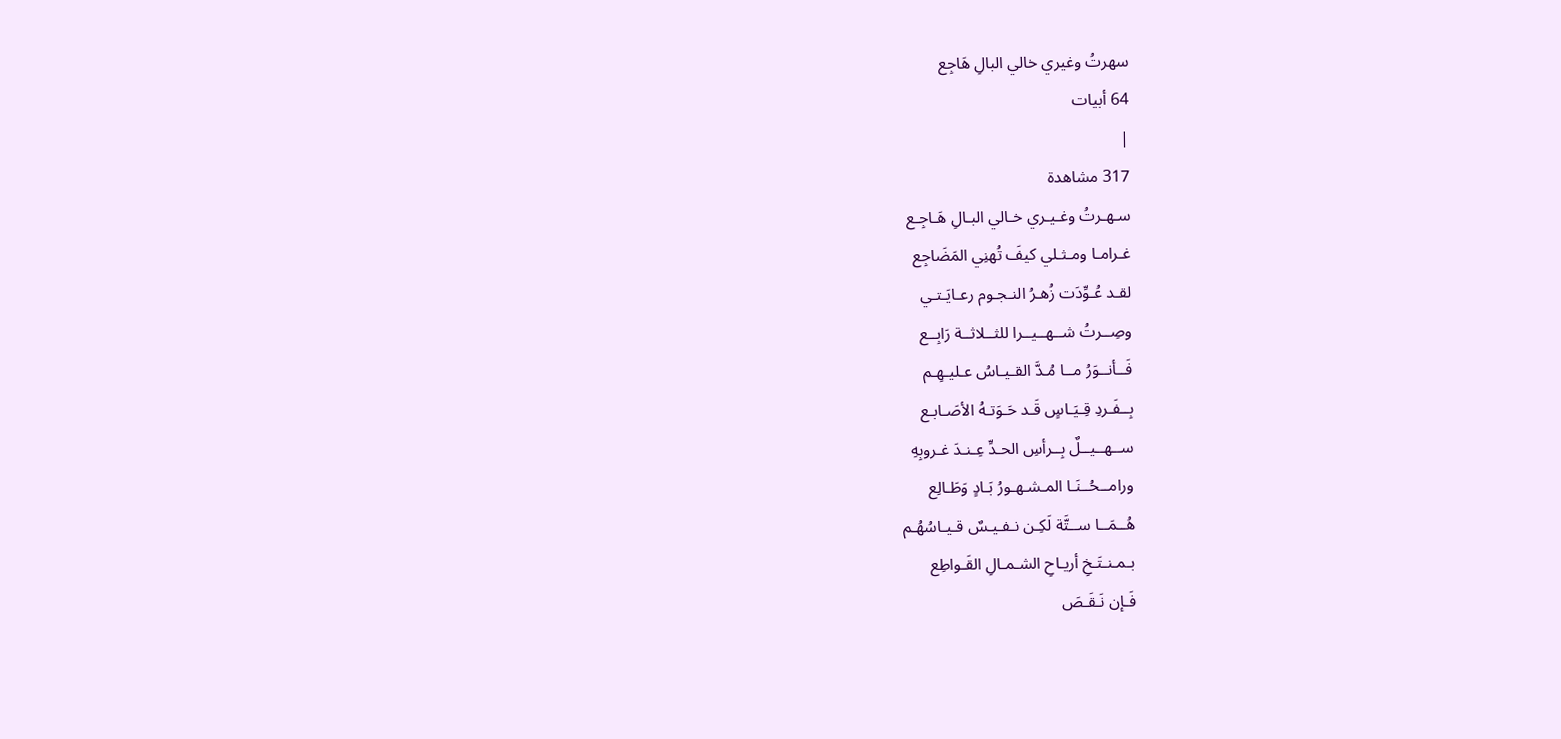سهرتُ وغيري خالي البالِ هَاجِع
64 أبيات
|
317 مشاهدة
سـهـرتُ وغـيـري خـالي البـالِ هَـاجِـع
غـرامـا ومـثـلي كيفَ تُهنِي المَضَاجِع
لقـد عُـوِّدَت زُهـرُ النـجـوم رعـايَـتـي
وصِــرتُ شــهــيــرا للثــلاثــة رَابِــع
فَــأنــوَرُ مــا مُـدَّ القـيـاسُ عـليـهِـم
بِــفَـردِ قِـيَـاسٍ قَـد حَـوَتـهُ الأصَـابـع
ســهــيــلٌ بِــرأسِ الحـدِّ عِـنـدَ غـروبِهِ
ورامــحُــنَـا المـشـهـورُ بَـادٍ وَطَـالِع
هُــمَــا ســتَّة لَكِـن نـفـيـسٌ قـيـاسُهُـم
بـمـنـتَـخِ أريـاحِ الشـمـالِ القَـواطِع
فَـإن نَـقَـصَ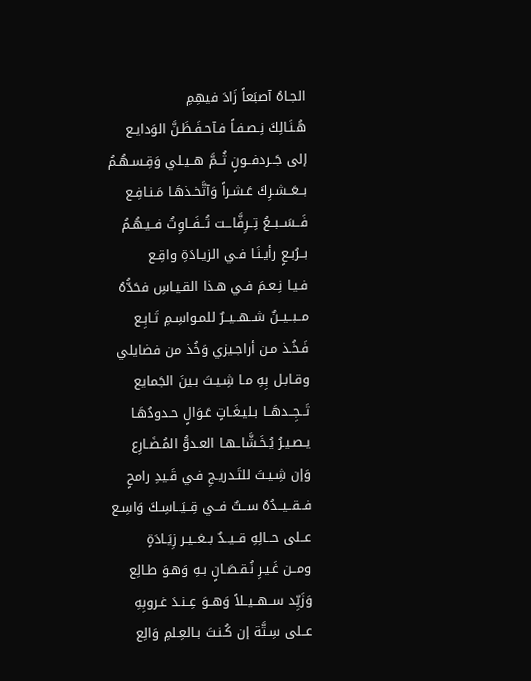الجـاهُ آصبَعاً زَادَ فيهِمِ
هُـنَـالِكَ نِـصـفـاً فـآحـفَـظَـنَّ الوَدايـع
إلى جَــردفــونٍ ثُــمَّ هــيـلي وَقِـسـهُـمُ
بــعَــشـرِكَ عَـشـراً وَآتَّخـذهَـا مَـنـافِـع
فَــسَــبــعُ تِــرِفَّاــت تُــفَــاوِتُ فــيـهُـمُ
بــرُبـعٍ رأيـنَـا فـي الزيـادَةِ واقِـع
فـيـا نِـعـمَ فـي هـذا القـيـاسِ فحَدُّهُ
مــبــيــنٌ شــهــيــرٌ للمـواسِـمِ تَـابِـع
فَـخُـذ مـن أراجـيزي وَخُذ من فضايلي
وقـابـل بِهِ مـا شِـيـتَ بـينَ الجَمايع
تَــجِــدهَــا بـليـغَـاتٍ عَـوَالٍ حـدودُهَـا
يـصـيـرُ يُـخَـشَّاـهـا العـدوُّ المُـضَـارِع
وَإن شِـيـتَ للتَـدريـجِ فـي قَـيدِ رامحٍ
فــقــيــدُهُ ســتٌ فــي قِــيَــاسِـكَ وَاسِـع
عــلى حــالِهِ قــيــدٌ بــغــيـر زِيَـادَةٍ
ومــن غَـيـرِ نُـقـصَـانٍ بـهِ وَهـوَ طـالِع
وَزَيِّد ســهــيــلاً وَهــوَ عِــنـدَ غـروبِهِ
عــلى سِـتَّة إن كُـنـتَ بـالعِـلمِ وَالِع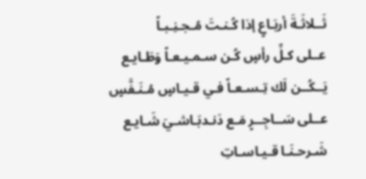ثَــلاثَـةَ أربَـاعٍ إذا كُـنـتَ مُـجـنِـبـاً
عــلى كـلِّ رأسٍ كُـن سـمـيـعـاً وَطَـايـع
يَــكُــن لَك تِـسـعـاً فـي قـيـاسٍ مُـنَـفَّسٍ
عــلى سَــاجِــرٍ مَـع دَنـدبَـاشـيَ شَـايـع
شَـرحـنَـا قـيـاسـاتِ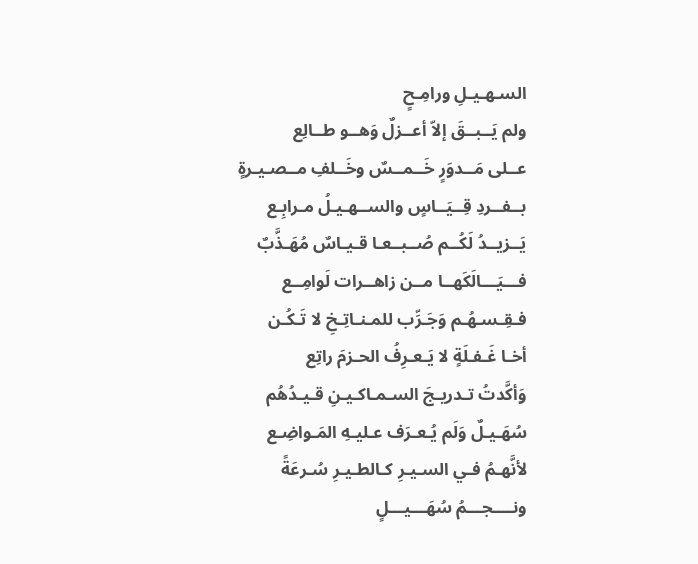السـهـيـلِ ورامِـحٍ
ولم يَــبــقَ إلاّ أعــزلٌ وَهــو طــالِع
عــلى مَــدوَرٍ خَــمــسٌ وخَــلفِ مــصـيـرةٍ
بــفــردِ قِــيَــاسٍ والســهـيـلُ مـرابِـع
يَــزيــدُ لَكُــم صُــبــعـا قـيـاسٌ مُهَـذَّبٌ
فـــيَـــالَكَهــا مــن زاهــرات لَوامِــع
فـقِـسـهُـم وَجَـرِّب للمـنـاتِـخِ لا تَـكُـن
أخـا غَـفـلَةٍ لا يَـعـرِفُ الحـزمَ راتِع
وَأكَّدتُ تـدريـجَ السـمـاكـيـنِ قـيـدُهُم
سُهَـيـلٌ وَلَم يُـعـرَف عـليـهِ المَـواضِـع
لأنَّهـمُ فـي السـيـرِ كـالطـيـرِ سُـرعَةً
ونــــجـــمُ سُهَـــيـــلٍ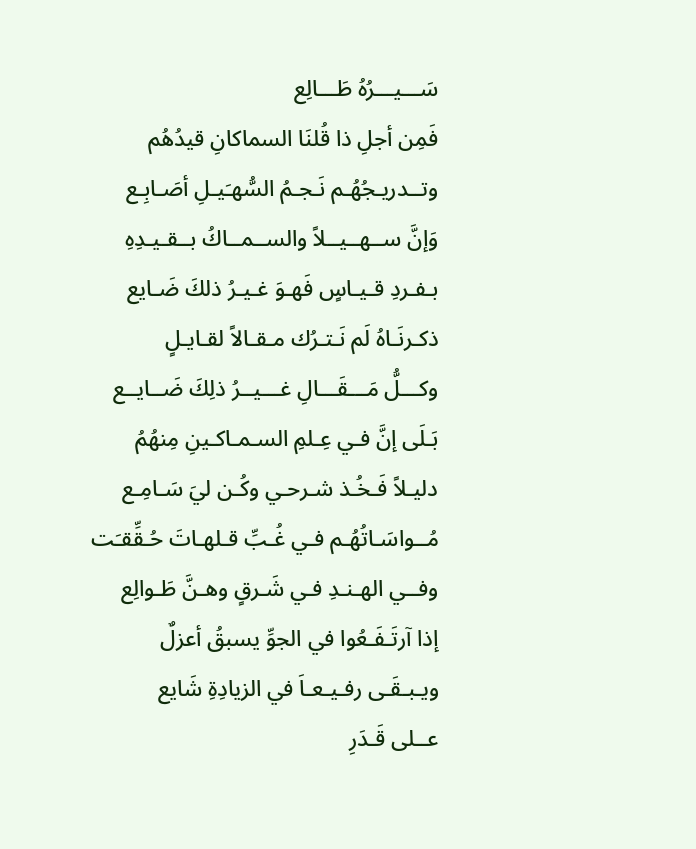سَـــيـــرُهُ طَـــالِع
فَمِن أجلِ ذا قُلنَا السماكانِ قيدُهُم
وتــدريـجُهُـم نَـجـمُ السُّهـَيـلِ أصَـابِـع
وَإنَّ ســهــيــلاً والســمــاكُ بــقـيـدِهِ
بـفـردِ قـيـاسٍ فَهـوَ غـيـرُ ذلكَ ضَـايع
ذكـرنَـاهُ لَم نَـتـرُك مـقـالاً لقـايـلٍ
وكـــلُّ مَـــقَـــالِ غـــيــرُ ذلِكَ ضَــايــع
بَـلَى إنَّ فـي عِـلمِ السـمـاكـينِ مِنهُمُ
دليـلاً فَـخُـذ شـرحـي وكُـن ليَ سَـامِـع
مُــواسَـاتُهُـم فـي غُـبِّ قـلهـاتَ حُـقِّقـَت
وفــي الهـنـدِ فـي شَـرقٍ وهـنَّ طَـوالِع
إذا آرتَـفَـعُوا في الجوِّ يسبقُ أعزلٌ
ويـبـقَـى رفـيـعـاَ في الزيادِةِ شَايع
عــلى قَـدَرِ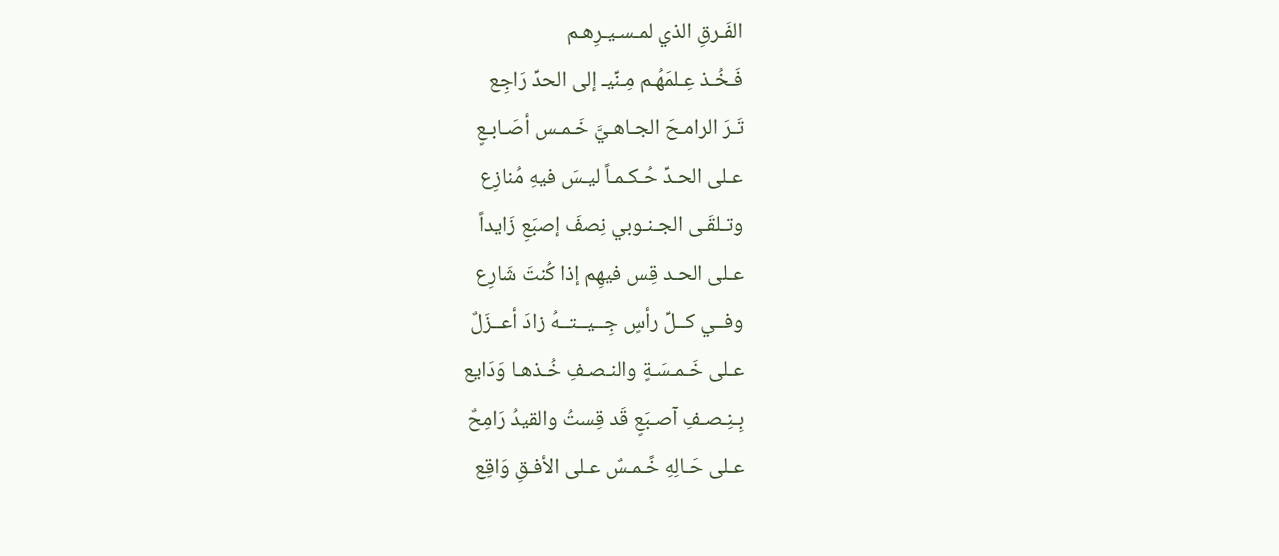الفَـرقِ الذي لمـسـيـرِهـم
فَـخُـذ عِـلمَهُـم مِـنِّيـ إلى الحدِّ رَاجِع
تَـرَ الرامـحَ الجـاهـيَّ خَـمـس أصَـابـعٍ
عـلى الحـدِّ حُـكـمـاً ليـسَ فيهِ مُنازِع
وتـلقَـى الجـنـوبي نِصفَ إصبَعِ زَايداً
عـلى الحـد قِس فيهِم إذا كُنتَ شَارِع
وفــي كــلِّ رأسٍ جِــيــتــهُ زادَ أعــزَلٌ
عـلى خَـمـسَـةٍ والنـصـفِ خُـذهـا وَدَايع
بِـنِـصـفِ آصـبَعٍ قَد قِستُ والقيدُ رَامِحٌ
عـلى حَـالِهِ خًـمـسٌ عـلى الأفـقِ وَاقِع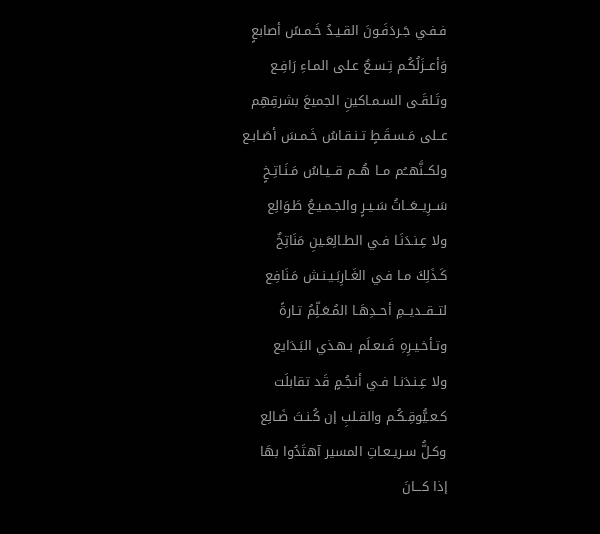فـفـي جَـردَفَـونَ القـيـدُ خَـمـسً أصابعٍ
وَأعــزَلُكُـم تِـسـعٌ عـلى المـاءِ رَافِـع
وتَـلقَـى السـمـاكينِ الجميعَ بشرقِهِم
عــلى مَـسـقَـطٍ تـنـقـاسُ خَـمـسَ أصَـابـع
ولكــنَّهــُم مــا هُــم قــيـاسُ مَـنَـاتِـخٍ
سَــرِيــعَــاتُ سَـيـرٍ والجـمـيـعُ طَـوَالِع
ولا عِـنـدَنَـا فـي الطـالِعَـينِ مَنَاتِخٌ
كَـذَلِكَ مـا فـي الغَـارِبَـيـنـش مَـنَافِع
لتــقــديــمِ أحــدِهَـا المُـعَـلِّمُ تـارةً
وتـأخـيـرِهِ فَـىعـلَم بـهـذي البَـدَايع
ولا عِـنـدَنـا فـي أنـجُـمٍ قَد تقابلَت
كـعـيُّوقِـكُـم والقـلبِ إن كُـنـتَ ضَـالِع
وكـلُّ سـريـعـاتِ المسير آهتَدُوا بهَا
إذا كـــانَ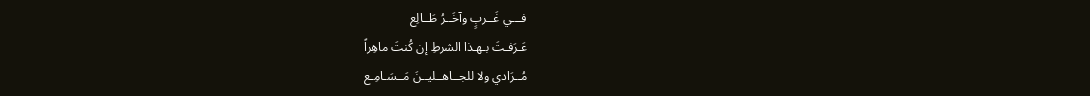فـــي غَــربٍ وآخَــرُ طَــالِع
عَـرَفـتَ بـهـذا الشرطِ إن كُنتَ ماهِراً
مُــرَادي ولا للجــاهــليــنَ مَــسَـامِـع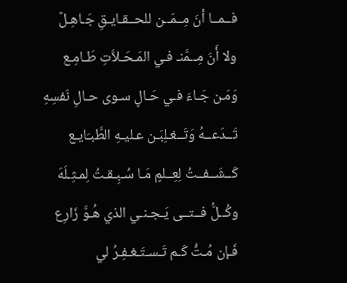فــمــا أنَ مِــمّــن للحــقـايـقِ جَـاهِـلٌ
ولا أَنَ مِــمَّنـ فـي المَـحَـلاَّتِ طَـامِـع
وَمَـن جَـاءَ فـي حَـالٍ سـوى حـالِ نَفسِهِ
تَــدَعــهُ وَتَــغـلِبَـن عـليـهِ الطَّبـَايـع
كَــشَــفــتُ لِعِــلمٍ مَـا سُـبِـقـتُ لِمـثِـلَهَ
وكُــلُّ فــتــى يَـجـنـي الذي هُـوَّ زَارِع
فَـإن مُـتُّ كَـم تَـسـتَـغـفِـرُ لي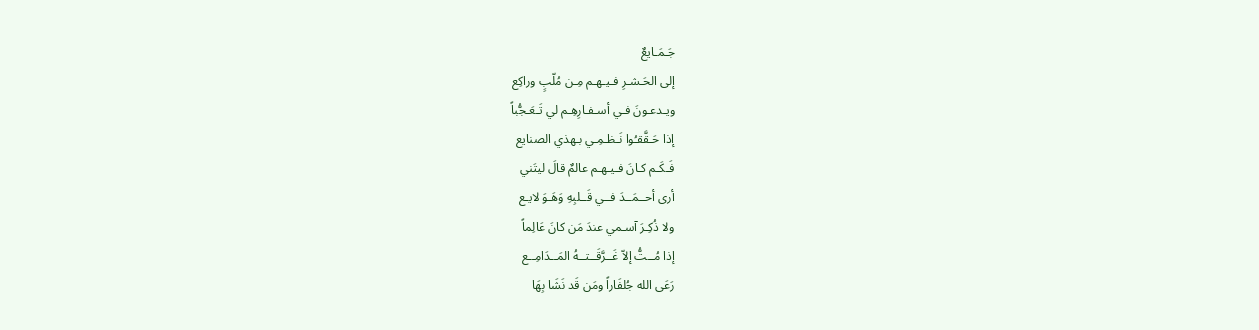جَـمَـايعٌ
إلى الحَـشـرِ فـيـهـم مِـن مُلّبٍ وراكِع
ويـدعـونَ فـي أسـفـارِهِـم لي تَـعَـجُّباً
إذا حَـقَّقـُوا نَـظـمِـي بـهذي الصنايع
فَـكَـم كـانَ فـيـهـم عالمٌ قالَ ليتَني
أرى أحــمَــدَ فــي قَــلبِهِ وَهَـوَ لايـع
ولا ذُكِـرَ آسـمي عندَ مَن كانَ عَالِماً
إذا مُــتُّ إلاّ غَــرَّقَــتــهُ المَــدَامِــع
رَعَى الله جُلفَاراً ومَن قَد نَشَا بِهَا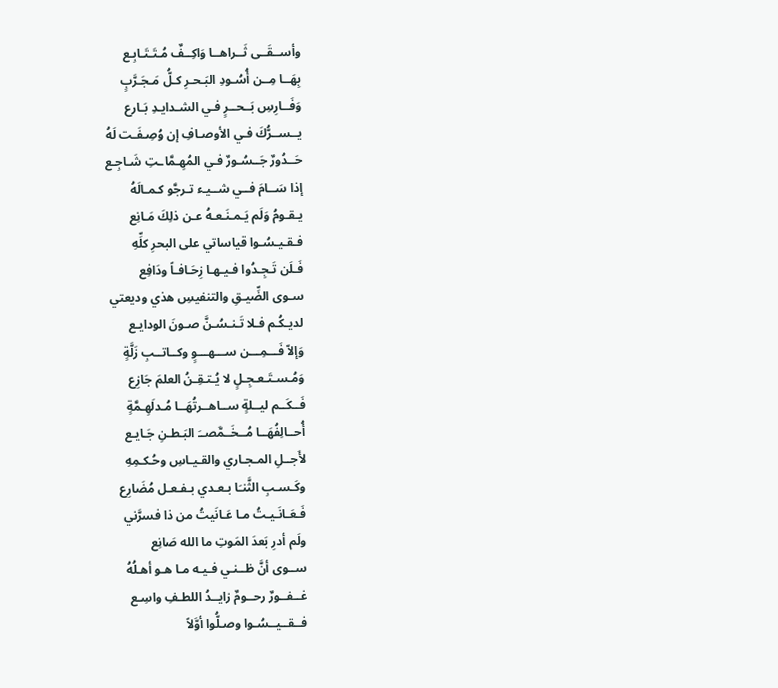وأســقَــى ثَــراهــا وَاكِــفٌ مُـتَـتَـابِـع
بِهَــا مِــن أُسُـودِ البَـحـرِ كـلُّ مَـجَـرَّبٍ
وَفَــارِسِ بَــحــرٍ فـي الشـدايـدِ بَـارع
يــســرُّكَ فـي الأوصـافِ إن وُصِـفَـت لَهُ
حَــدُورٌ جَــسُـورٌ فـي المُهِـمَّاـتِ شَـاجِـع
إذا سَــامَ فــي شــيـء تـرجَّو كـمـالَهُ
يـقـومُ وَلَم يَـمـنَـعـهُ عـن ذلِكَ مَـانِع
فـقـيـسُـوا قياساتي على البحرِ كلِّهِ
فَـلَن تَـجِـدُوا فـيـهـا زِحَـافـاً ودَافِع
سـوى الضِّيـقِ والتنفيسِ هذي وديعتي
لديـكُـم فـلا تَـنـسُـنَّ صـونَ الودايـع
وَإلاّ فَـــمِـــن ســـهـــوٍ وكــاتــبِ زَلَّةٍ
وَمُـسـتَـعـجِـلٍ لا يُـتـقِـنُ العلمَ جَازِع
فَــكَــم ليــلةٍ ســاهــرتُهَــا مُـدلَهِـمَّةٍ
أُحــالِفُهَــا مُــخَــمَّصــَ البَـطـنِ جَـايـع
لأَجــلِ المـجـاري والقـيـاسِ وحُـكـمِهِ
وكَـسـبِ الثَّنـَا بـعـدي بـفـعـل مُضَارِع
فَـعَـانَـيـتُ مـا عَـانَيتُ من ذا فسرَّني
ولَم أدرِ بَعدَ المَوتِ ما الله صَانِع
ســوى أنَّ ظــنـي فـيـه مـا هـو أهـلُهُ
غــفــورٌ رحــومٌ زايــدُ اللطـفِ واسِـع
فــقــيــسُـوا وصـلُّوا أوَّلاً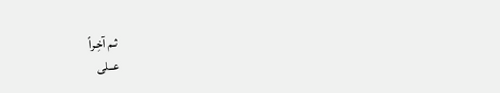ثـم آخِـراً
عــلى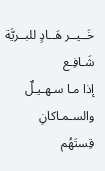خَــيــر هَــادٍ للبــريَّة شَـافِـع
إذا مـا سـهـيـلٌ والسـمـاكانِ قِستَهُم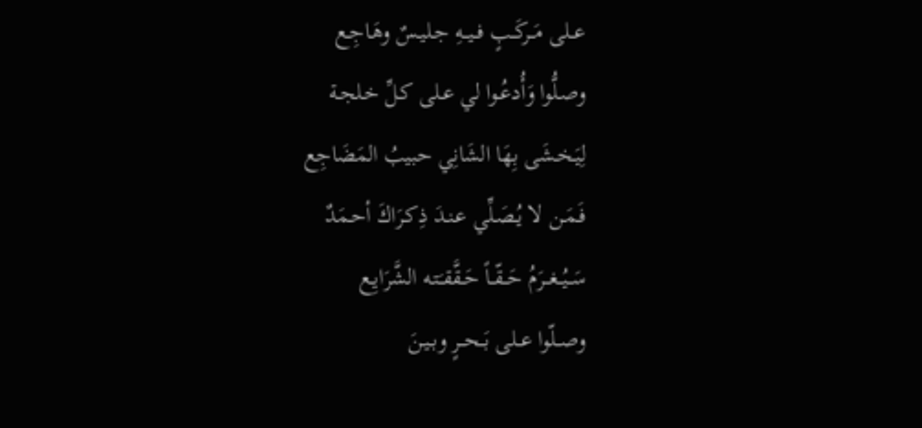عــلى مَــركَــبٍ فــيــهِ جـليـسٌ وهَـاجِـع
وصـلُّوا وَأُدعُـوا لي عـلى كـلِّ خـلجـة
لِيَـخـشَى بِهَا الشَانِي حبيبُ المَضَاجِع
فَـمَـن لا يُـصَـلِّي عـنـدَ ذِكـرَاكَ أحـمَدٌ
سَــيُــغــرَمُ حَــقّــاً حَـقَّقـَتـه الشَّرَايِـع
وصــلّوا عــلى بَــحــرٍ وبـيـنَ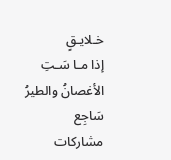خـلايـقٍ
إذا مـا سَـتِ الأغصانُ والطيرُ سَاجِع
مشاركات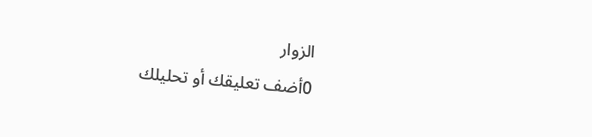الزوار
0أضف تعليقك أو تحليلك